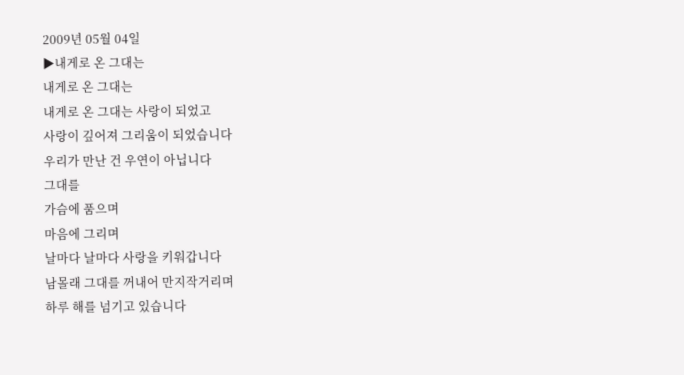2009년 05월 04일
▶내게로 온 그대는
내게로 온 그대는
내게로 온 그대는 사랑이 되었고
사랑이 깊어져 그리움이 되었습니다
우리가 만난 건 우연이 아닙니다
그대를
가슴에 품으며
마음에 그리며
날마다 날마다 사랑을 키워갑니다
남몰래 그대를 꺼내어 만지작거리며
하루 해를 넘기고 있습니다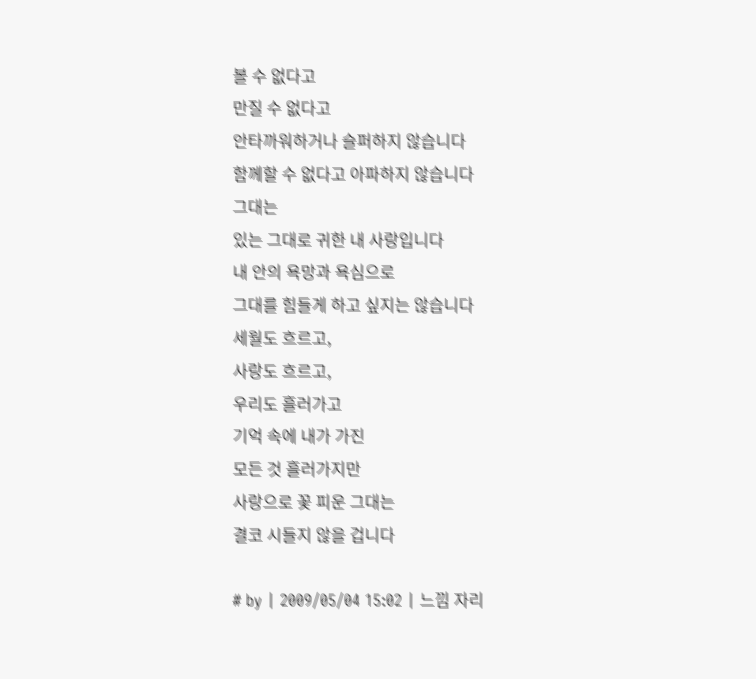볼 수 없다고
만질 수 없다고
안타까워하거나 슬퍼하지 않습니다
함께할 수 없다고 아파하지 않습니다
그대는
있는 그대로 귀한 내 사랑입니다
내 안의 욕망과 욕심으로
그대를 힘들게 하고 싶지는 않습니다
세월도 흐르고,
사랑도 흐르고,
우리도 흘러가고
기억 속에 내가 가진
모든 것 흘러가지만
사랑으로 꽃 피운 그대는
결코 시들지 않을 겁니다

# by | 2009/05/04 15:02 | 느낌 자리